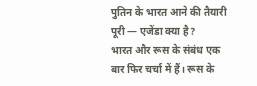पुतिन के भारत आने की तैयारी पूरी — एजेंडा क्या है?
भारत और रूस के संबंध एक बार फिर चर्चा में हैं। रूस के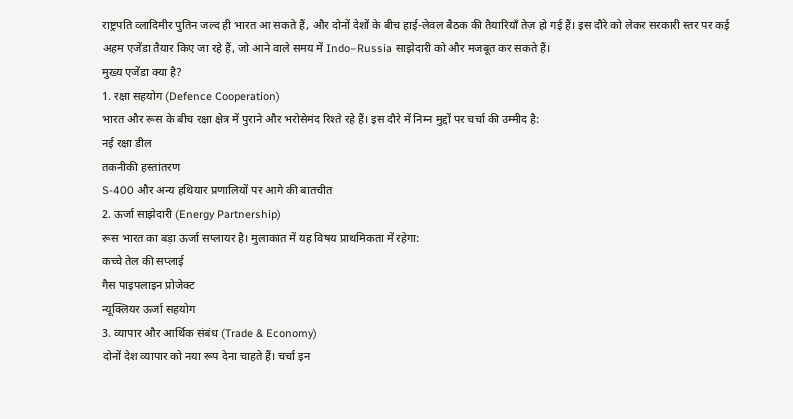राष्ट्रपति व्लादिमीर पुतिन जल्द ही भारत आ सकते हैं, और दोनों देशों के बीच हाई-लेवल बैठक की तैयारियाँ तेज़ हो गई हैं। इस दौरे को लेकर सरकारी स्तर पर कई अहम एजेंडा तैयार किए जा रहे हैं, जो आने वाले समय में Indo–Russia साझेदारी को और मजबूत कर सकते हैं।
मुख्य एजेंडा क्या है?
1. रक्षा सहयोग (Defence Cooperation)
भारत और रूस के बीच रक्षा क्षेत्र में पुराने और भरोसेमंद रिश्ते रहे हैं। इस दौरे में निम्न मुद्दों पर चर्चा की उम्मीद है:
नई रक्षा डील
तकनीकी हस्तांतरण
S-400 और अन्य हथियार प्रणालियों पर आगे की बातचीत
2. ऊर्जा साझेदारी (Energy Partnership)
रूस भारत का बड़ा ऊर्जा सप्लायर है। मुलाकात में यह विषय प्राथमिकता में रहेगा:
कच्चे तेल की सप्लाई
गैस पाइपलाइन प्रोजेक्ट
न्यूक्लियर ऊर्जा सहयोग
3. व्यापार और आर्थिक संबंध (Trade & Economy)
दोनों देश व्यापार को नया रूप देना चाहते हैं। चर्चा इन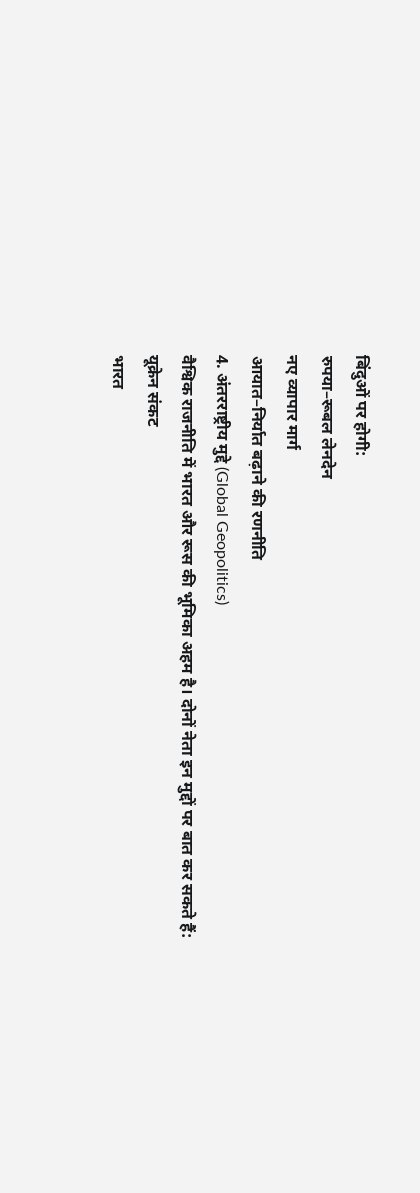बिंदुओं पर होगी:
रुपया–रूबल लेनदेन
नए व्यापार मार्ग
आयात–निर्यात बढ़ाने की रणनीति
4. अंतरराष्ट्रीय मुद्दे (Global Geopolitics)
वैश्विक राजनीति में भारत और रूस की भूमिका अहम है। दोनों नेता इन मुद्दों पर बात कर सकते हैं:
यूक्रेन संकट
भारत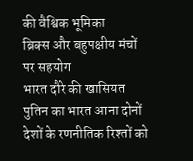की वैश्विक भूमिका
ब्रिक्स और बहुपक्षीय मंचों पर सहयोग
भारत दौरे की खासियत
पुतिन का भारत आना दोनों देशों के रणनीतिक रिश्तों को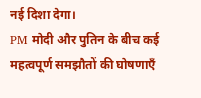नई दिशा देगा।
PM मोदी और पुतिन के बीच कई महत्वपूर्ण समझौतों की घोषणाएँ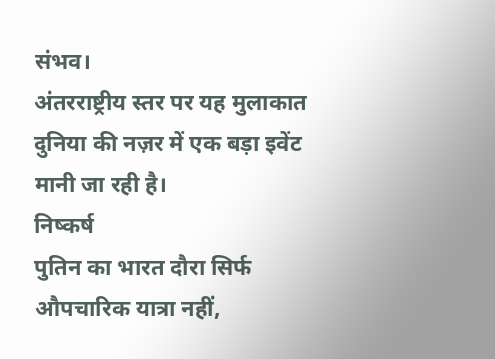संभव।
अंतरराष्ट्रीय स्तर पर यह मुलाकात दुनिया की नज़र में एक बड़ा इवेंट मानी जा रही है।
निष्कर्ष
पुतिन का भारत दौरा सिर्फ औपचारिक यात्रा नहीं,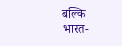बल्कि भारत-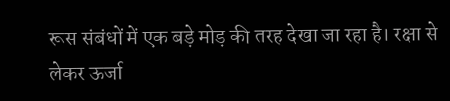रूस संबंधों में एक बड़े मोड़ की तरह देखा जा रहा है। रक्षा से
लेकर ऊर्जा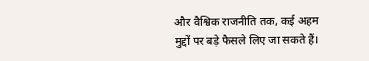और वैश्विक राजनीति तक, कई अहम मुद्दों पर बड़े फैसले लिए जा सकते हैं।